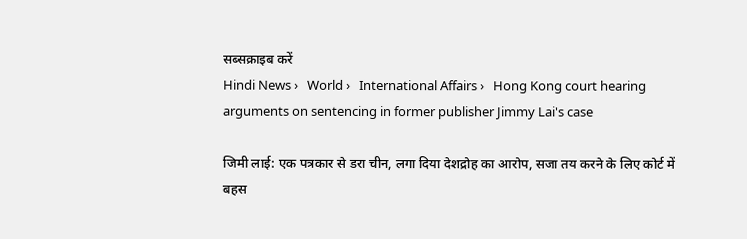सब्सक्राइब करें
Hindi News ›   World ›   International Affairs ›   Hong Kong court hearing arguments on sentencing in former publisher Jimmy Lai's case

जिमी लाई: एक पत्रकार से डरा चीन, लगा दिया देशद्रोह का आरोप, सजा तय करने के लिए कोर्ट में बहस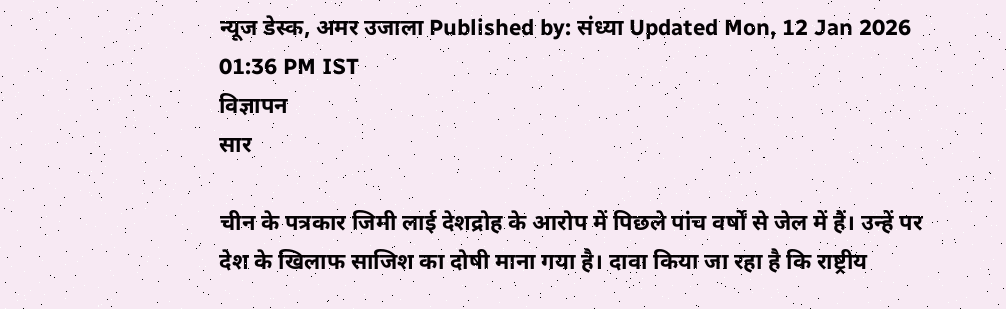न्यूज डेस्क, अमर उजाला Published by: संध्या Updated Mon, 12 Jan 2026 01:36 PM IST
विज्ञापन
सार

चीन के पत्रकार जिमी लाई देशद्रोह के आरोप में पिछले पांच वर्षों से जेल में हैं। उन्हें पर देश के खिलाफ साजिश का दोषी माना गया है। दावा किया जा रहा है कि राष्ट्रीय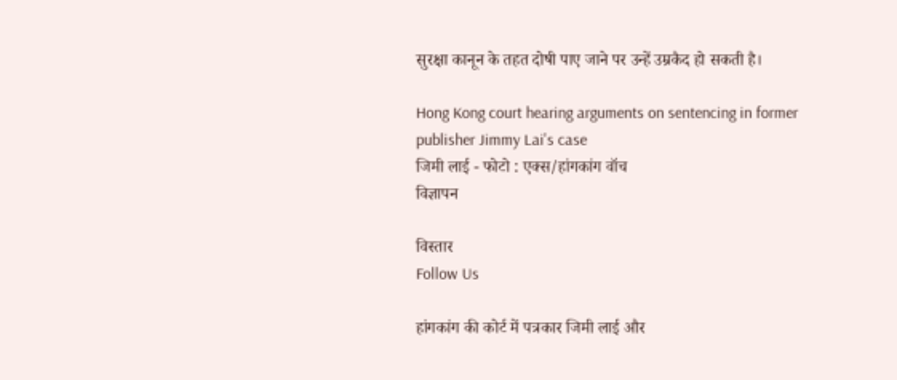सुरक्षा कानून के तहत दोषी पाए जाने पर उन्हें उम्रकैद हो सकती है।

Hong Kong court hearing arguments on sentencing in former publisher Jimmy Lai's case
जिमी लाई - फोटो : एक्स/हांगकांग वॉच
विज्ञापन

विस्तार
Follow Us

हांगकांग की कोर्ट में पत्रकार जिमी लाई और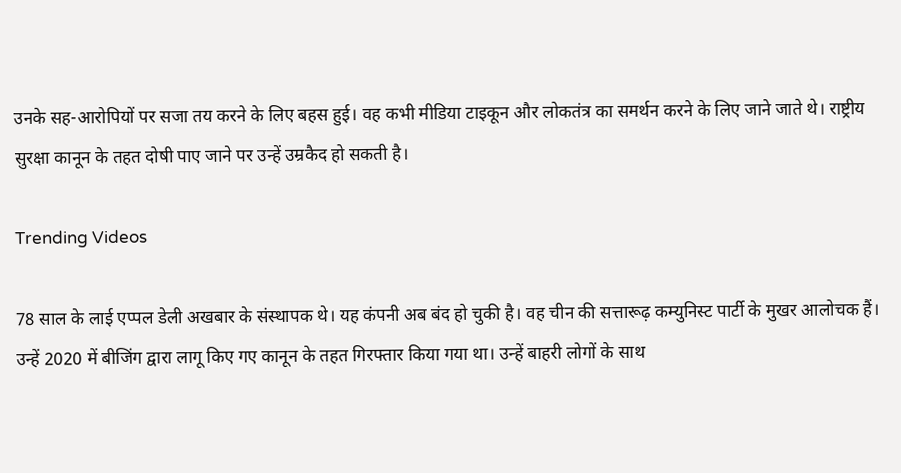उनके सह-आरोपियों पर सजा तय करने के लिए बहस हुई। वह कभी मीडिया टाइकून और लोकतंत्र का समर्थन करने के लिए जाने जाते थे। राष्ट्रीय सुरक्षा कानून के तहत दोषी पाए जाने पर उन्हें उम्रकैद हो सकती है।

Trending Videos

78 साल के लाई एप्पल डेली अखबार के संस्थापक थे। यह कंपनी अब बंद हो चुकी है। वह चीन की सत्तारूढ़ कम्युनिस्ट पार्टी के मुखर आलोचक हैं। उन्हें 2020 में बीजिंग द्वारा लागू किए गए कानून के तहत गिरफ्तार किया गया था। उन्हें बाहरी लोगों के साथ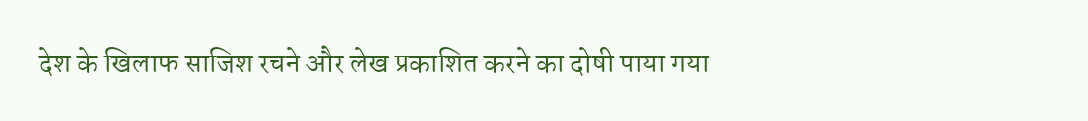देश के खिलाफ साजिश रचने और लेख प्रकाशित करने का दोषी पाया गया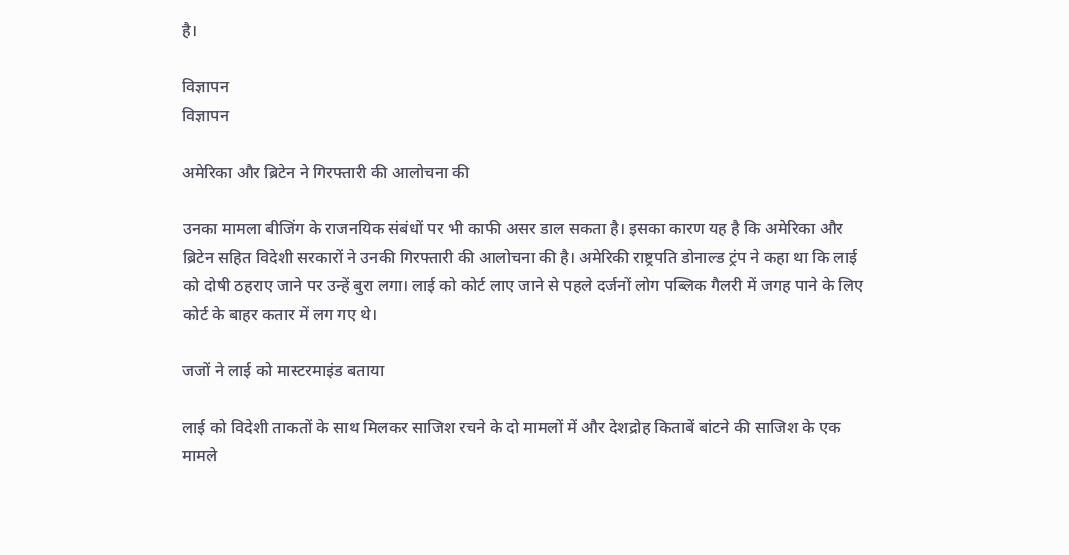है।

विज्ञापन
विज्ञापन

अमेरिका और ब्रिटेन ने गिरफ्तारी की आलोचना की

उनका मामला बीजिंग के राजनयिक संबंधों पर भी काफी असर डाल सकता है। इसका कारण यह है कि अमेरिका और ब्रिटेन सहित विदेशी सरकारों ने उनकी गिरफ्तारी की आलोचना की है। अमेरिकी राष्ट्रपति डोनाल्ड ट्रंप ने कहा था कि लाई को दोषी ठहराए जाने पर उन्हें बुरा लगा। लाई को कोर्ट लाए जाने से पहले दर्जनों लोग पब्लिक गैलरी में जगह पाने के लिए कोर्ट के बाहर कतार में लग गए थे।

जजों ने लाई को मास्टरमाइंड बताया

लाई को विदेशी ताकतों के साथ मिलकर साजिश रचने के दो मामलों में और देशद्रोह किताबें बांटने की साजिश के एक मामले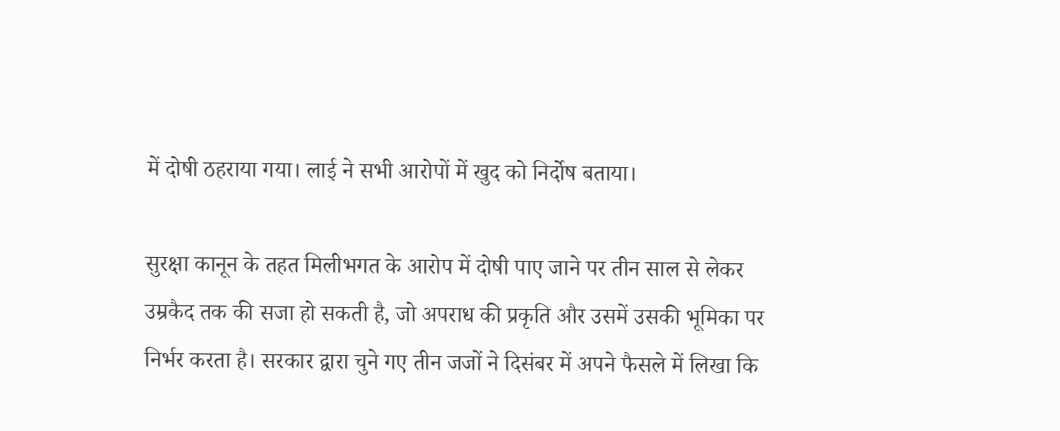में दोषी ठहराया गया। लाई ने सभी आरोपों में खुद को निर्दोष बताया।

सुरक्षा कानून के तहत मिलीभगत के आरोप में दोषी पाए जाने पर तीन साल से लेकर उम्रकैद तक की सजा हो सकती है, जो अपराध की प्रकृति और उसमें उसकी भूमिका पर निर्भर करता है। सरकार द्वारा चुने गए तीन जजों ने दिसंबर में अपने फैसले में लिखा कि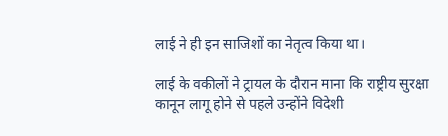लाई ने ही इन साजिशों का नेतृत्व किया था।

लाई के वकीलों ने ट्रायल के दौरान माना कि राष्ट्रीय सुरक्षा कानून लागू होने से पहले उन्होंने विदेशी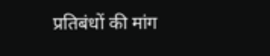प्रतिबंधों की मांग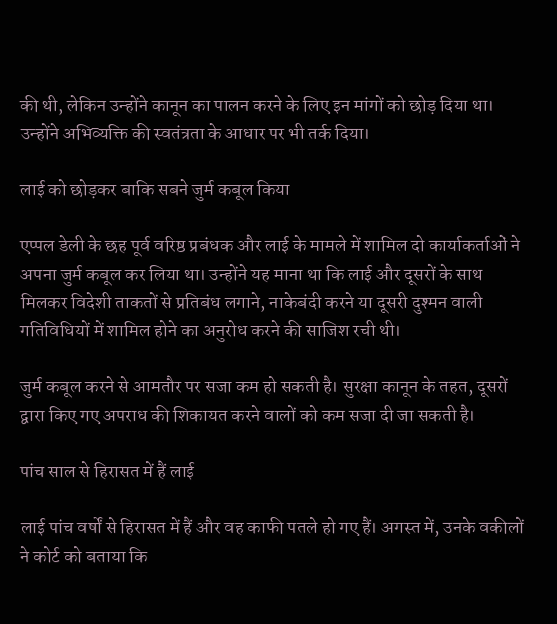की थी, लेकिन उन्होंने कानून का पालन करने के लिए इन मांगों को छोड़ दिया था। उन्होंने अभिव्यक्ति की स्वतंत्रता के आधार पर भी तर्क दिया।

लाई को छोड़कर बाकि सबने जुर्म कबूल किया

एप्पल डेली के छह पूर्व वरिष्ठ प्रबंधक और लाई के मामले में शामिल दो कार्याकर्ताओं ने अपना जुर्म कबूल कर लिया था। उन्होंने यह माना था कि लाई और दूसरों के साथ मिलकर विदेशी ताकतों से प्रतिबंध लगाने, नाकेबंदी करने या दूसरी दुश्मन वाली गतिविधियों में शामिल होने का अनुरोध करने की साजिश रची थी।

जुर्म कबूल करने से आमतौर पर सजा कम हो सकती है। सुरक्षा कानून के तहत, दूसरों द्वारा किए गए अपराध की शिकायत करने वालों को कम सजा दी जा सकती है।

पांच साल से हिरासत में हैं लाई

लाई पांच वर्षों से हिरासत में हैं और वह काफी पतले हो गए हैं। अगस्त में, उनके वकीलों ने कोर्ट को बताया कि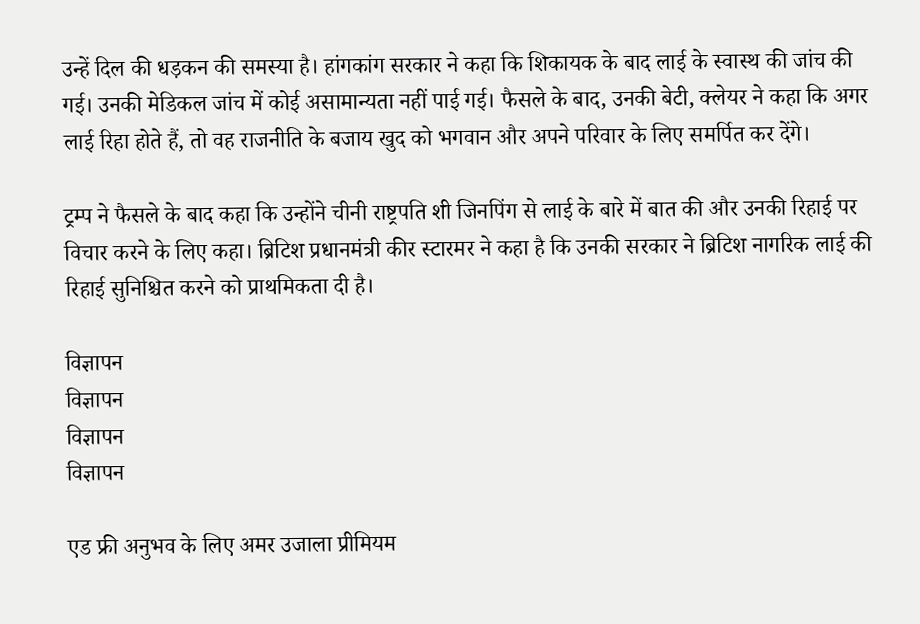उन्हें दिल की धड़कन की समस्या है। हांगकांग सरकार ने कहा कि शिकायक के बाद लाई के स्वास्थ की जांच की गई। उनकी मेडिकल जांच में कोई असामान्यता नहीं पाई गई। फैसले के बाद, उनकी बेटी, क्लेयर ने कहा कि अगर लाई रिहा होते हैं, तो वह राजनीति के बजाय खुद को भगवान और अपने परिवार के लिए समर्पित कर देंगे।

ट्रम्प ने फैसले के बाद कहा कि उन्होंने चीनी राष्ट्रपति शी जिनपिंग से लाई के बारे में बात की और उनकी रिहाई पर विचार करने के लिए कहा। ब्रिटिश प्रधानमंत्री कीर स्टारमर ने कहा है कि उनकी सरकार ने ब्रिटिश नागरिक लाई की रिहाई सुनिश्चित करने को प्राथमिकता दी है।

विज्ञापन
विज्ञापन
विज्ञापन
विज्ञापन

एड फ्री अनुभव के लिए अमर उजाला प्रीमियम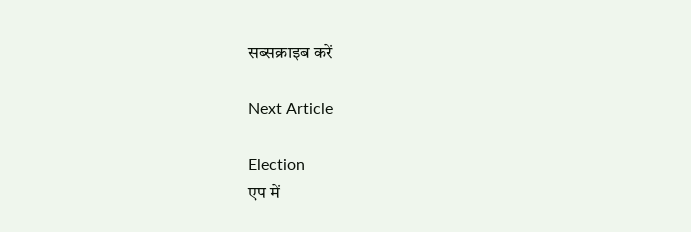सब्सक्राइब करें

Next Article

Election
एप में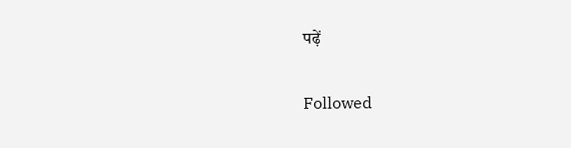पढ़ें

Followed